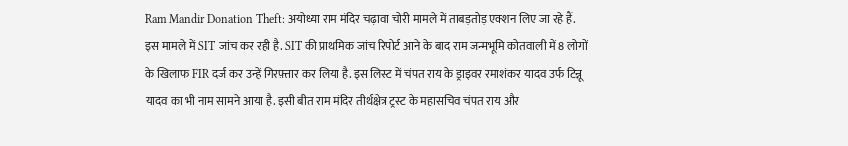Ram Mandir Donation Theft: अयोध्या राम मंदिर चढ़ावा चोरी मामले में ताबड़तोड़ एक्शन लिए जा रहे हैं. इस मामले में SIT जांच कर रही है. SIT की प्राथमिक जांच रिपोर्ट आने के बाद राम जन्मभूमि कोतवाली में 8 लोगों के खिलाफ FIR दर्ज कर उन्हें गिरफ़्तार कर लिया है. इस लिस्ट में चंपत राय के ड्राइवर रमाशंकर यादव उर्फ टिन्नू यादव का भी नाम सामने आया है. इसी बीत राम मंदिर तीर्थक्षेत्र ट्रस्ट के महासचिव चंपत राय और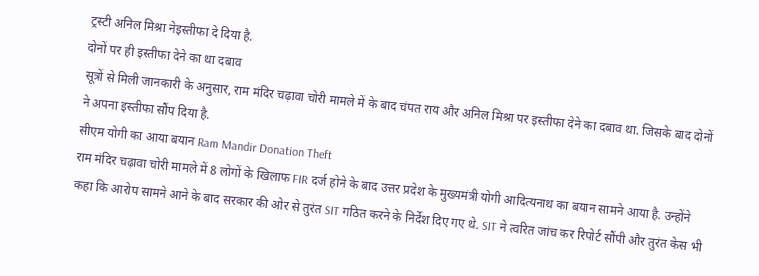ट्रस्टी अनिल मिश्रा नेइस्तीफा दे दिया है.
दोनों पर ही इस्तीफा देने का था दबाव
सूत्रों से मिली जानकारी के अनुसार, राम मंदिर चढ़ावा चोरी मामले में के बाद चंपत राय और अनिल मिश्रा पर इस्तीफा देने का दबाव था. जिसके बाद दोनों ने अपना इस्तीफा सौंप दिया है.
सीएम योगी का आया बयान Ram Mandir Donation Theft
राम मंदिर चढ़ावा चोरी मामले में 8 लोगों के खिलाफ FIR दर्ज होने के बाद उत्तर प्रदेश के मुख्यमंत्री योगी आदित्यनाथ का बयान सामने आया है. उन्होंने कहा कि आरोप सामने आने के बाद सरकार की ओर से तुरंत SIT गठित करने के निर्देश दिए गए थे. SIT ने त्वरित जांच कर रिपोर्ट सौंपी और तुरंत केस भी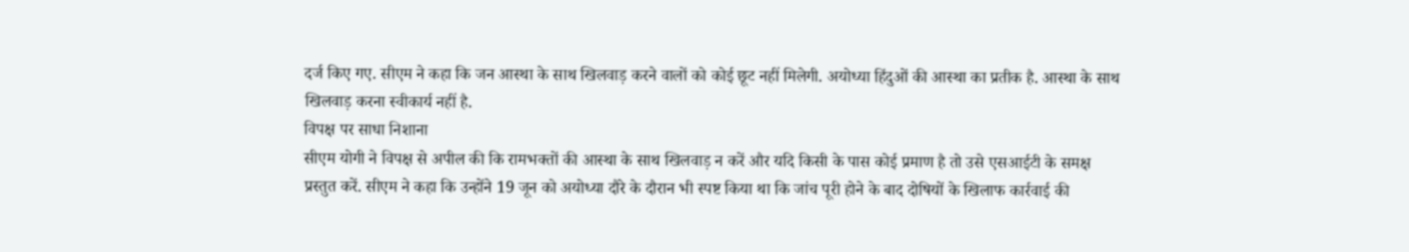दर्ज किए गए. सीएम ने कहा कि जन आस्था के साथ खिलवाड़ करने वालों को कोई छूट नहीं मिलेगी. अयोध्या हिंदुओं की आस्था का प्रतीक है. आस्था के साथ खिलवाड़ करना स्वीकार्य नहीं है.
विपक्ष पर साधा निशाना
सीएम योगी ने विपक्ष से अपील की कि रामभक्तों की आस्था के साथ खिलवाड़ न करें और यदि किसी के पास कोई प्रमाण है तो उसे एसआईटी के समक्ष प्रस्तुत करें. सीएम ने कहा कि उन्होंने 19 जून को अयोध्या दौरे के दौरान भी स्पष्ट किया था कि जांच पूरी होने के बाद दोषियों के खिलाफ कार्रवाई की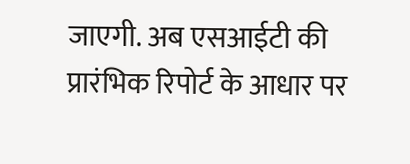जाएगी. अब एसआईटी की प्रारंभिक रिपोर्ट के आधार पर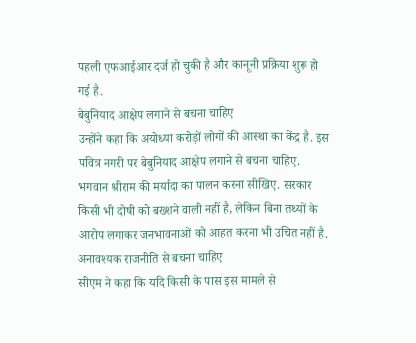पहली एफआईआर दर्ज हो चुकी है और कानूनी प्रक्रिया शुरू हो गई है.
बेबुनियाद आक्षेप लगाने से बचना चाहिए
उन्होंने कहा कि अयोध्या करोड़ों लोगों की आस्था का केंद्र है. इस पवित्र नगरी पर बेबुनियाद आक्षेप लगाने से बचना चाहिए. भगवान श्रीराम की मर्यादा का पालन करना सीखिए. सरकार किसी भी दोषी को बख्शने वाली नहीं है, लेकिन बिना तथ्यों के आरोप लगाकर जनभावनाओं को आहत करना भी उचित नहीं है.
अनावश्यक राजनीति से बचना चाहिए
सीएम ने कहा कि यदि किसी के पास इस मामले से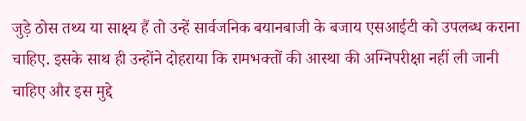जुड़े ठोस तथ्य या साक्ष्य हैं तो उन्हें सार्वजनिक बयानबाजी के बजाय एसआईटी को उपलब्ध कराना चाहिए. इसके साथ ही उन्होंने दोहराया कि रामभक्तों की आस्था की अग्निपरीक्षा नहीं ली जानी चाहिए और इस मुद्दे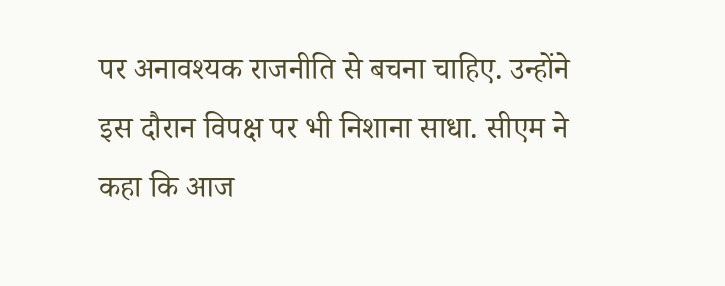पर अनावश्यक राजनीति से बचना चाहिए. उन्होंने इस दौरान विपक्ष पर भी निशाना साधा. सीएम ने कहा कि आज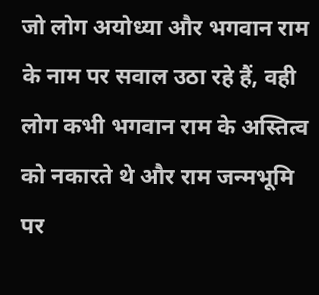जो लोग अयोध्या और भगवान राम के नाम पर सवाल उठा रहे हैं, वही लोग कभी भगवान राम के अस्तित्व को नकारते थे और राम जन्मभूमि पर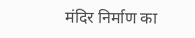मंदिर निर्माण का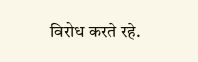विरोध करते रहे.